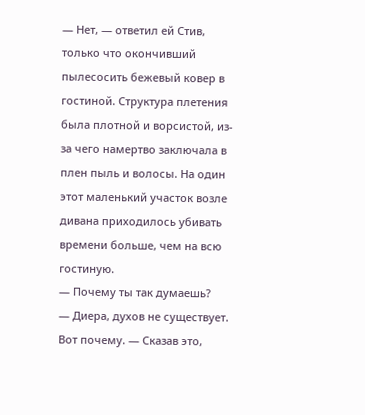— Нет, — ответил ей Стив, только что окончивший пылесосить бежевый ковер в гостиной. Структура плетения была плотной и ворсистой, из-за чего намертво заключала в плен пыль и волосы. На один этот маленький участок возле дивана приходилось убивать времени больше, чем на всю гостиную.
— Почему ты так думаешь?
— Диера, духов не существует. Вот почему. — Сказав это,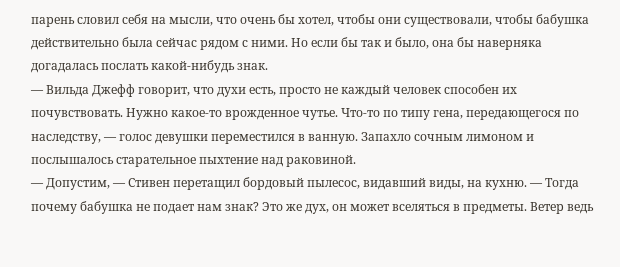парень словил себя на мысли, что очень бы хотел, чтобы они существовали, чтобы бабушка действительно была сейчас рядом с ними. Но если бы так и было, она бы наверняка догадалась послать какой-нибудь знак.
— Вильда Джефф говорит, что духи есть, просто не каждый человек способен их почувствовать. Нужно какое-то врожденное чутье. Что-то по типу гена, передающегося по наследству, — голос девушки переместился в ванную. Запахло сочным лимоном и послышалось старательное пыхтение над раковиной.
— Допустим, — Стивен перетащил бордовый пылесос, видавший виды, на кухню. — Тогда почему бабушка не подает нам знак? Это же дух, он может вселяться в предметы. Ветер ведь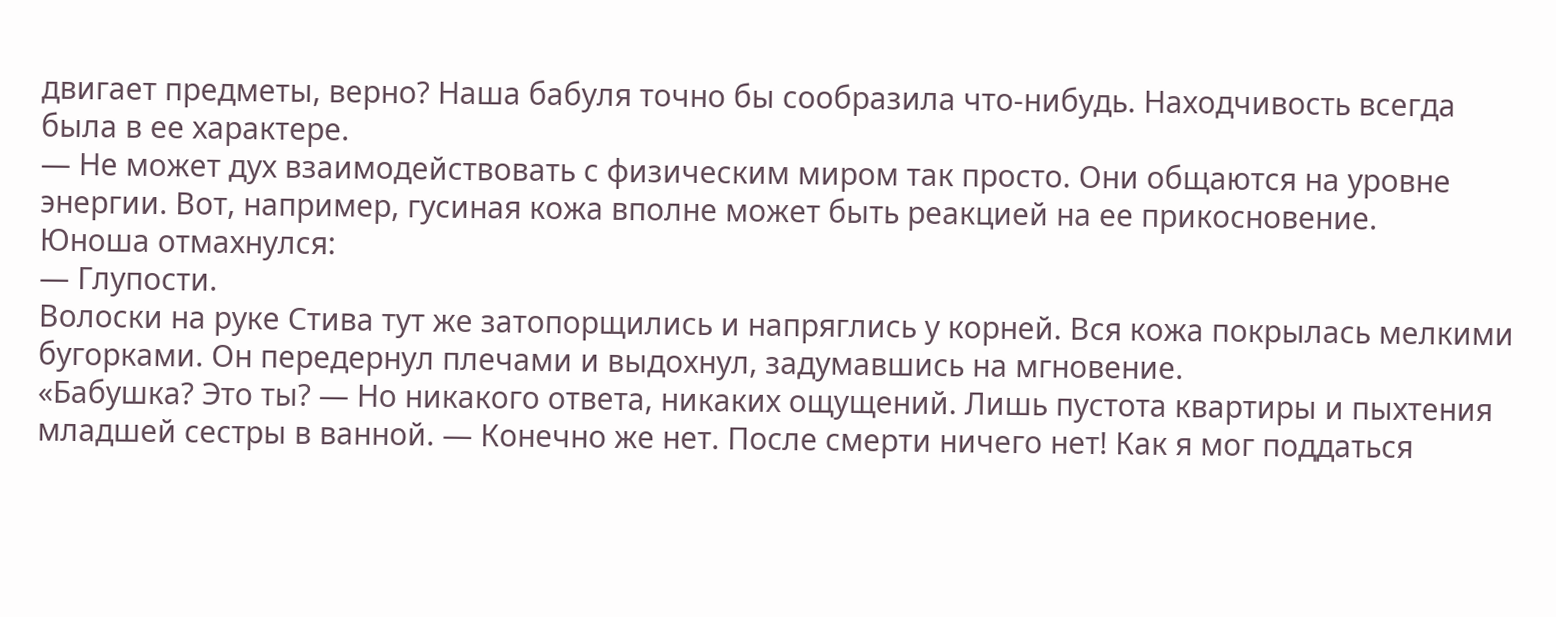двигает предметы, верно? Наша бабуля точно бы сообразила что-нибудь. Находчивость всегда была в ее характере.
— Не может дух взаимодействовать с физическим миром так просто. Они общаются на уровне энергии. Вот, например, гусиная кожа вполне может быть реакцией на ее прикосновение.
Юноша отмахнулся:
— Глупости.
Волоски на руке Стива тут же затопорщились и напряглись у корней. Вся кожа покрылась мелкими бугорками. Он передернул плечами и выдохнул, задумавшись на мгновение.
«Бабушка? Это ты? — Но никакого ответа, никаких ощущений. Лишь пустота квартиры и пыхтения младшей сестры в ванной. — Конечно же нет. После смерти ничего нет! Как я мог поддаться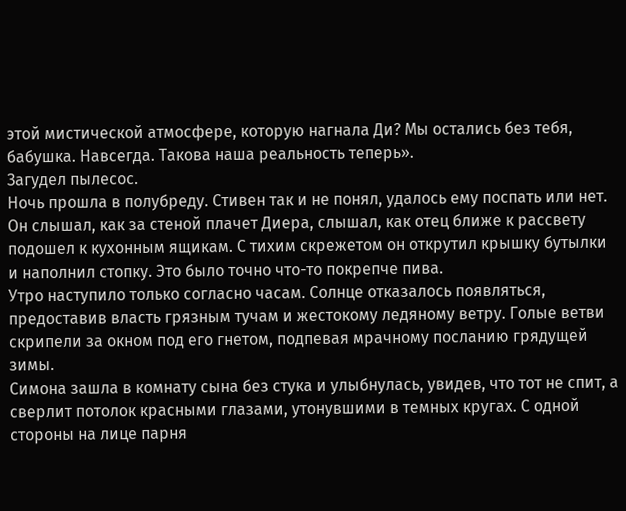этой мистической атмосфере, которую нагнала Ди? Мы остались без тебя, бабушка. Навсегда. Такова наша реальность теперь».
Загудел пылесос.
Ночь прошла в полубреду. Стивен так и не понял, удалось ему поспать или нет. Он слышал, как за стеной плачет Диера, слышал, как отец ближе к рассвету подошел к кухонным ящикам. С тихим скрежетом он открутил крышку бутылки и наполнил стопку. Это было точно что-то покрепче пива.
Утро наступило только согласно часам. Солнце отказалось появляться, предоставив власть грязным тучам и жестокому ледяному ветру. Голые ветви скрипели за окном под его гнетом, подпевая мрачному посланию грядущей зимы.
Симона зашла в комнату сына без стука и улыбнулась, увидев, что тот не спит, а сверлит потолок красными глазами, утонувшими в темных кругах. С одной стороны на лице парня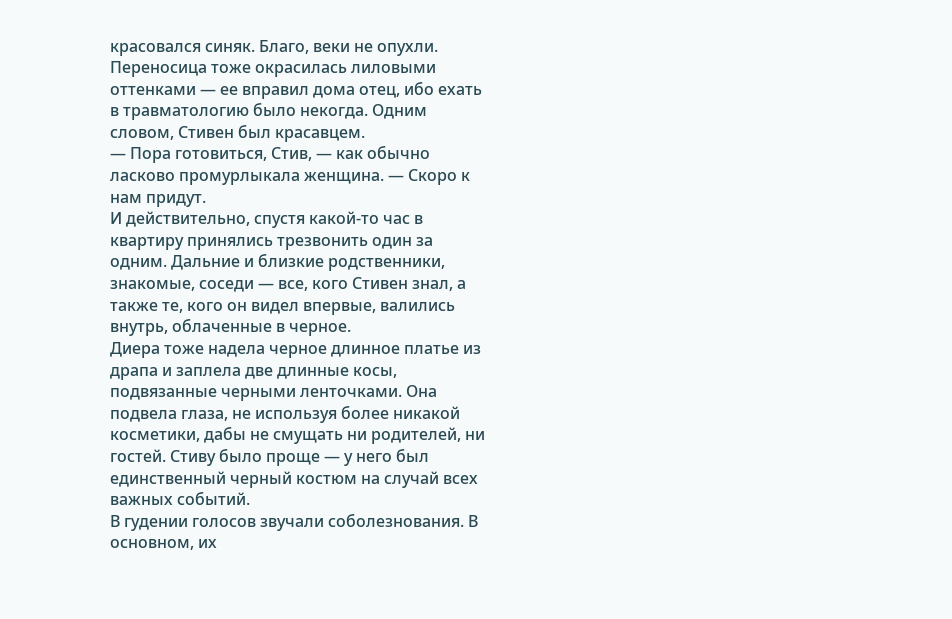красовался синяк. Благо, веки не опухли. Переносица тоже окрасилась лиловыми оттенками — ее вправил дома отец, ибо ехать в травматологию было некогда. Одним словом, Стивен был красавцем.
— Пора готовиться, Стив, — как обычно ласково промурлыкала женщина. — Скоро к нам придут.
И действительно, спустя какой-то час в квартиру принялись трезвонить один за одним. Дальние и близкие родственники, знакомые, соседи — все, кого Стивен знал, а также те, кого он видел впервые, валились внутрь, облаченные в черное.
Диера тоже надела черное длинное платье из драпа и заплела две длинные косы, подвязанные черными ленточками. Она подвела глаза, не используя более никакой косметики, дабы не смущать ни родителей, ни гостей. Стиву было проще — у него был единственный черный костюм на случай всех важных событий.
В гудении голосов звучали соболезнования. В основном, их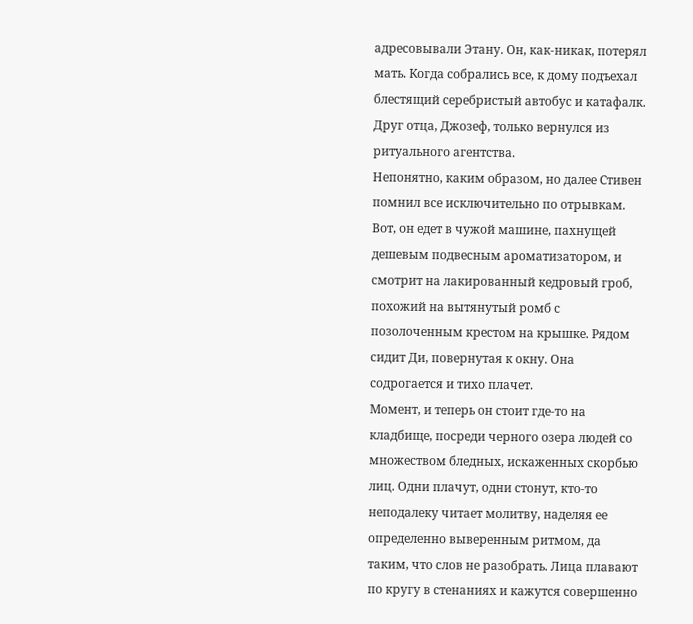адресовывали Этану. Он, как-никак, потерял мать. Когда собрались все, к дому подъехал блестящий серебристый автобус и катафалк. Друг отца, Джозеф, только вернулся из ритуального агентства.
Непонятно, каким образом, но далее Стивен помнил все исключительно по отрывкам. Вот, он едет в чужой машине, пахнущей дешевым подвесным ароматизатором, и смотрит на лакированный кедровый гроб, похожий на вытянутый ромб с позолоченным крестом на крышке. Рядом сидит Ди, повернутая к окну. Она содрогается и тихо плачет.
Момент, и теперь он стоит где-то на кладбище, посреди черного озера людей со множеством бледных, искаженных скорбью лиц. Одни плачут, одни стонут, кто-то неподалеку читает молитву, наделяя ее определенно выверенным ритмом, да таким, что слов не разобрать. Лица плавают по кругу в стенаниях и кажутся совершенно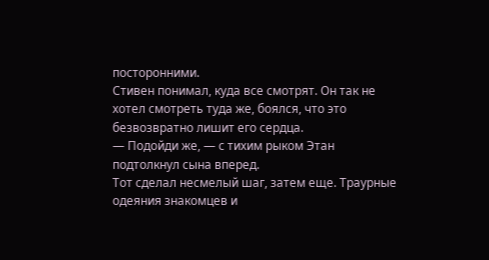посторонними.
Стивен понимал, куда все смотрят. Он так не хотел смотреть туда же, боялся, что это безвозвратно лишит его сердца.
— Подойди же, — с тихим рыком Этан подтолкнул сына вперед.
Тот сделал несмелый шаг, затем еще. Траурные одеяния знакомцев и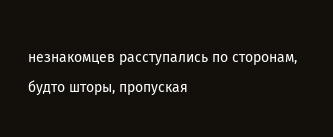незнакомцев расступались по сторонам, будто шторы, пропуская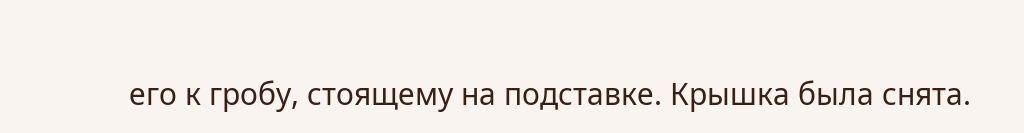его к гробу, стоящему на подставке. Крышка была снята.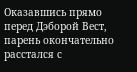Оказавшись прямо перед Дэборой Вест, парень окончательно расстался с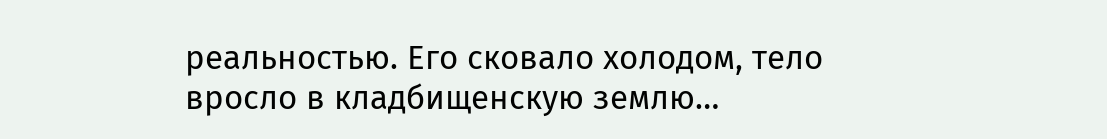реальностью. Его сковало холодом, тело вросло в кладбищенскую землю…